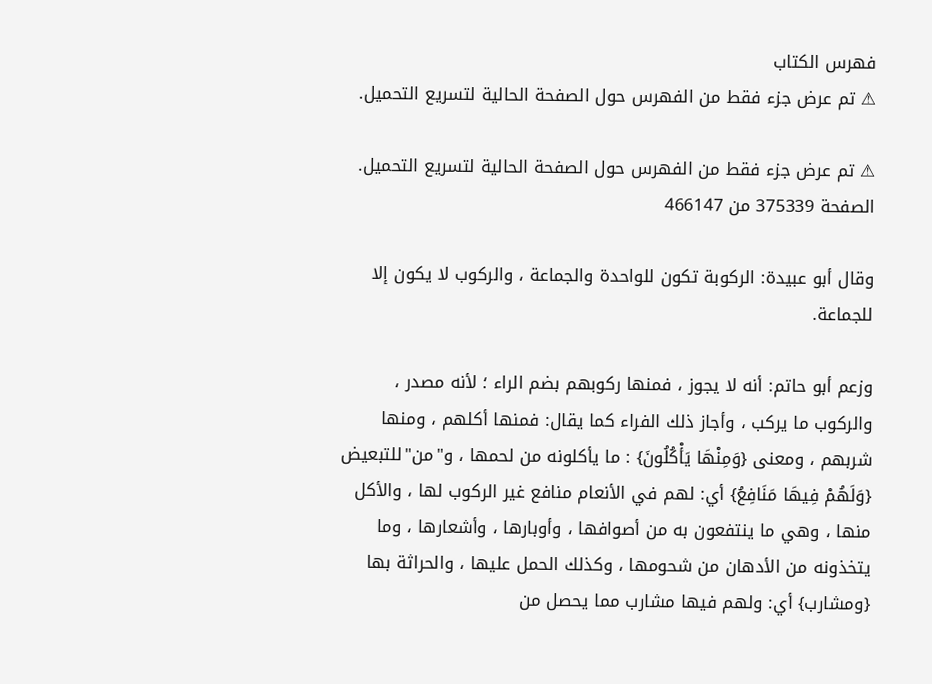فهرس الكتاب
⚠ تم عرض جزء فقط من الفهرس حول الصفحة الحالية لتسريع التحميل.

⚠ تم عرض جزء فقط من الفهرس حول الصفحة الحالية لتسريع التحميل.
الصفحة 375339 من 466147

وقال أبو عبيدة: الركوبة تكون للواحدة والجماعة ، والركوب لا يكون إلا للجماعة.

وزعم أبو حاتم: أنه لا يجوز ، فمنها ركوبهم بضم الراء ؛ لأنه مصدر ، والركوب ما يركب ، وأجاز ذلك الفراء كما يقال: فمنها أكلهم ، ومنها شربهم ، ومعنى {وَمِنْهَا يَأْكُلُونَ} : ما يأكلونه من لحمها ، و"من"للتبعيض {وَلَهُمْ فِيهَا مَنَافِعُ} أي: لهم في الأنعام منافع غير الركوب لها ، والأكل منها ، وهي ما ينتفعون به من أصوافها ، وأوبارها ، وأشعارها ، وما يتخذونه من الأدهان من شحومها ، وكذلك الحمل عليها ، والحراثة بها {ومشارب} أي: ولهم فيها مشارب مما يحصل من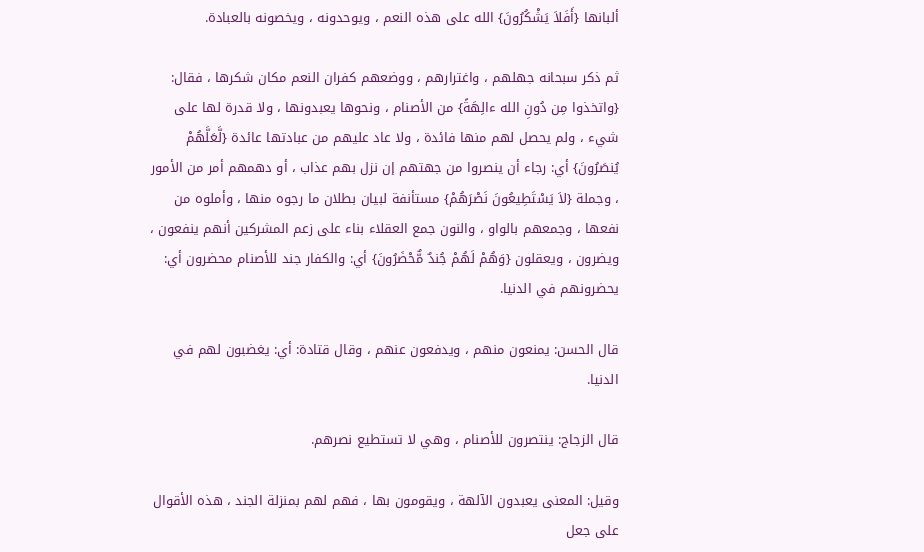ألبانها {أَفَلاَ يَشْكُرُونَ} الله على هذه النعم ، ويوحدونه ، ويخصونه بالعبادة.

ثم ذكر سبحانه جهلهم ، واغترارهم ، ووضعهم كفران النعم مكان شكرها ، فقال: {واتخذوا مِن دُونِ الله ءالِهَةً} من الأصنام ، ونحوها يعبدونها ، ولا قدرة لها على شيء ، ولم يحصل لهم منها فائدة ، ولا عاد عليهم من عبادتها عائدة {لَّعَلَّهُمْ يُنصَرُونَ} أي: رجاء أن ينصروا من جهتهم إن نزل بهم عذاب ، أو دهمهم أمر من الأمور ، وجملة {لاَ يَسْتَطِيعُونَ نَصْرَهُمْ} مستأنفة لبيان بطلان ما رجوه منها ، وأملوه من نفعها ، وجمعهم بالواو ، والنون جمع العقلاء بناء على زعم المشركين أنهم ينفعون ، ويضرون ، ويعقلون {وَهُمْ لَهُمْ جُندٌ مٌّحْضَرُونَ} أي: والكفار جند للأصنام محضرون أي: يحضرونهم في الدنيا.

قال الحسن: يمنعون منهم ، ويدفعون عنهم ، وقال قتادة: أي: يغضبون لهم في الدنيا.

قال الزجاج: ينتصرون للأصنام ، وهي لا تستطيع نصرهم.

وقيل: المعنى يعبدون الآلهة ، ويقومون بها ، فهم لهم بمنزلة الجند ، هذه الأقوال على جعل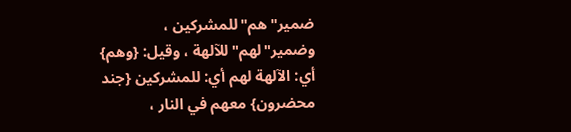ضمير"هم"للمشركين ، وضمير"لهم"للآلهة ، وقيل: {وهم} أي: الآلهة لهم أي: للمشركين {جند محضرون} معهم في النار ،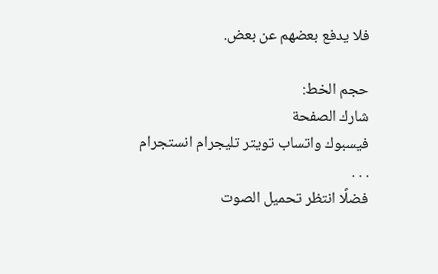فلا يدفع بعضهم عن بعض.

حجم الخط:
شارك الصفحة
فيسبوك واتساب تويتر تليجرام انستجرام
. . .
فضلًا انتظر تحميل الصوت